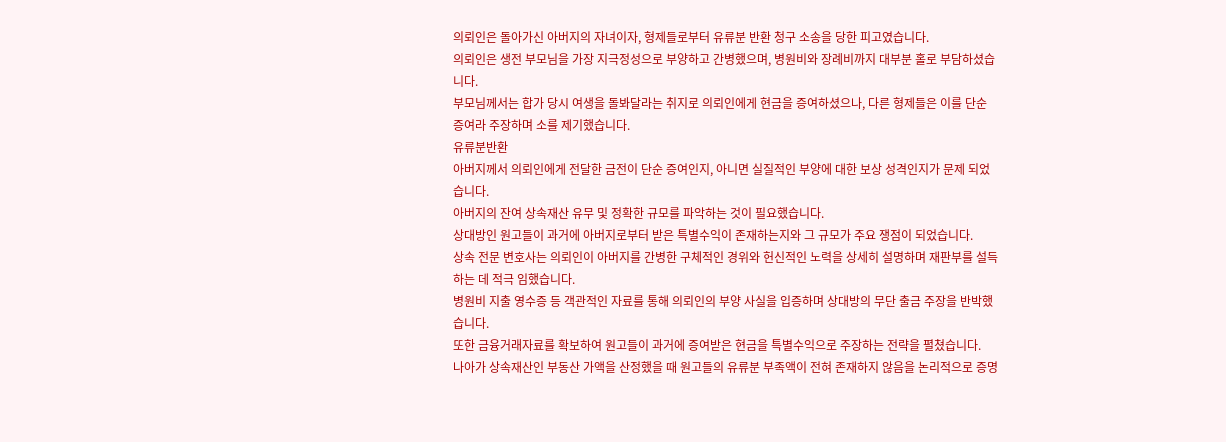의뢰인은 돌아가신 아버지의 자녀이자, 형제들로부터 유류분 반환 청구 소송을 당한 피고였습니다.
의뢰인은 생전 부모님을 가장 지극정성으로 부양하고 간병했으며, 병원비와 장례비까지 대부분 홀로 부담하셨습니다.
부모님께서는 합가 당시 여생을 돌봐달라는 취지로 의뢰인에게 현금을 증여하셨으나, 다른 형제들은 이를 단순 증여라 주장하며 소를 제기했습니다.
유류분반환
아버지께서 의뢰인에게 전달한 금전이 단순 증여인지, 아니면 실질적인 부양에 대한 보상 성격인지가 문제 되었습니다.
아버지의 잔여 상속재산 유무 및 정확한 규모를 파악하는 것이 필요했습니다.
상대방인 원고들이 과거에 아버지로부터 받은 특별수익이 존재하는지와 그 규모가 주요 쟁점이 되었습니다.
상속 전문 변호사는 의뢰인이 아버지를 간병한 구체적인 경위와 헌신적인 노력을 상세히 설명하며 재판부를 설득하는 데 적극 임했습니다.
병원비 지출 영수증 등 객관적인 자료를 통해 의뢰인의 부양 사실을 입증하며 상대방의 무단 출금 주장을 반박했습니다.
또한 금융거래자료를 확보하여 원고들이 과거에 증여받은 현금을 특별수익으로 주장하는 전략을 펼쳤습니다.
나아가 상속재산인 부동산 가액을 산정했을 때 원고들의 유류분 부족액이 전혀 존재하지 않음을 논리적으로 증명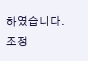하였습니다.
조정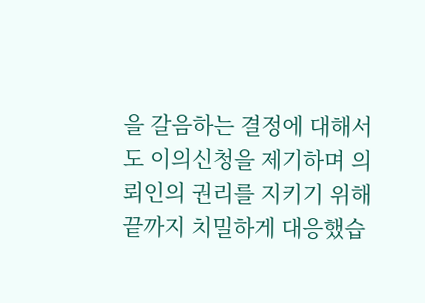을 갈음하는 결정에 대해서도 이의신청을 제기하며 의뢰인의 권리를 지키기 위해 끝까지 치밀하게 대응했습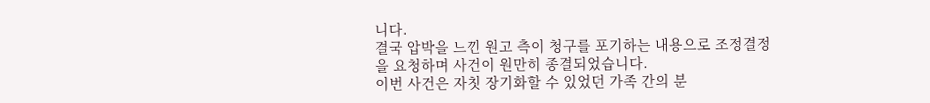니다.
결국 압박을 느낀 원고 측이 청구를 포기하는 내용으로 조정결정을 요청하며 사건이 원만히 종결되었습니다.
이번 사건은 자칫 장기화할 수 있었던 가족 간의 분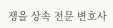쟁을 상속 전문 변호사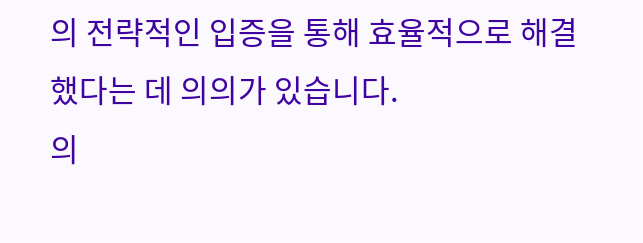의 전략적인 입증을 통해 효율적으로 해결했다는 데 의의가 있습니다.
의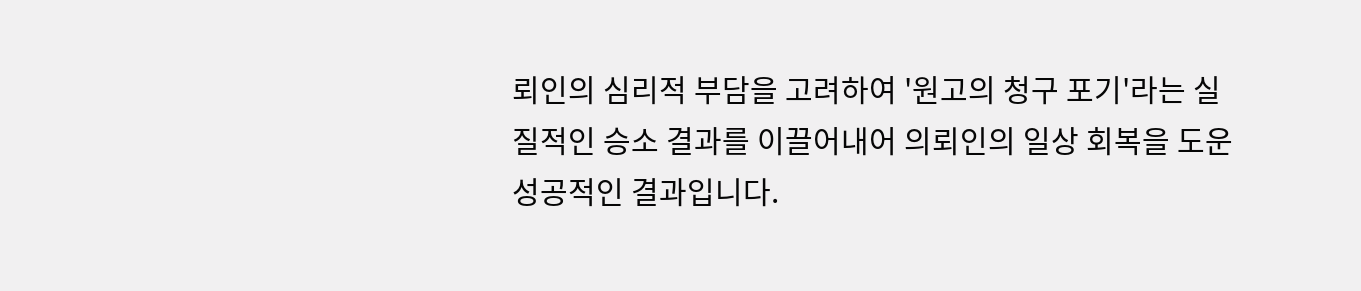뢰인의 심리적 부담을 고려하여 '원고의 청구 포기'라는 실질적인 승소 결과를 이끌어내어 의뢰인의 일상 회복을 도운 성공적인 결과입니다.